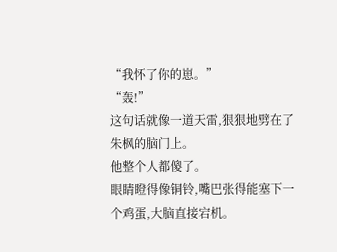“我怀了你的崽。”
“轰!”
这句话就像一道天雷,狠狠地劈在了朱枫的脑门上。
他整个人都傻了。
眼睛瞪得像铜铃,嘴巴张得能塞下一个鸡蛋,大脑直接宕机。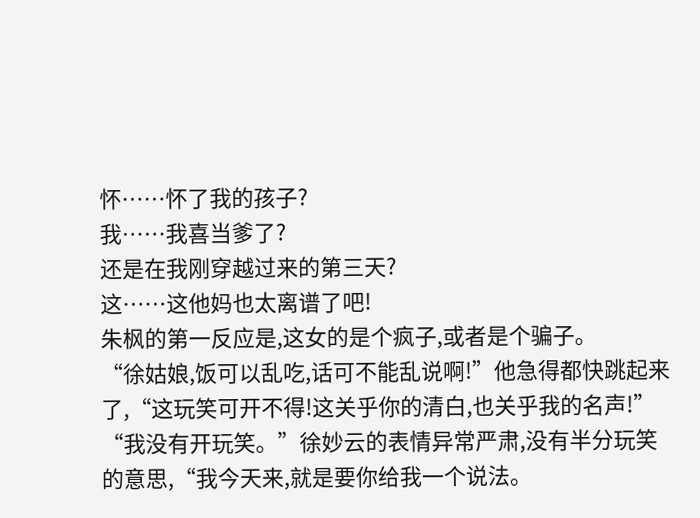怀……怀了我的孩子?
我……我喜当爹了?
还是在我刚穿越过来的第三天?
这……这他妈也太离谱了吧!
朱枫的第一反应是,这女的是个疯子,或者是个骗子。
“徐姑娘,饭可以乱吃,话可不能乱说啊!”他急得都快跳起来了,“这玩笑可开不得!这关乎你的清白,也关乎我的名声!”
“我没有开玩笑。”徐妙云的表情异常严肃,没有半分玩笑的意思,“我今天来,就是要你给我一个说法。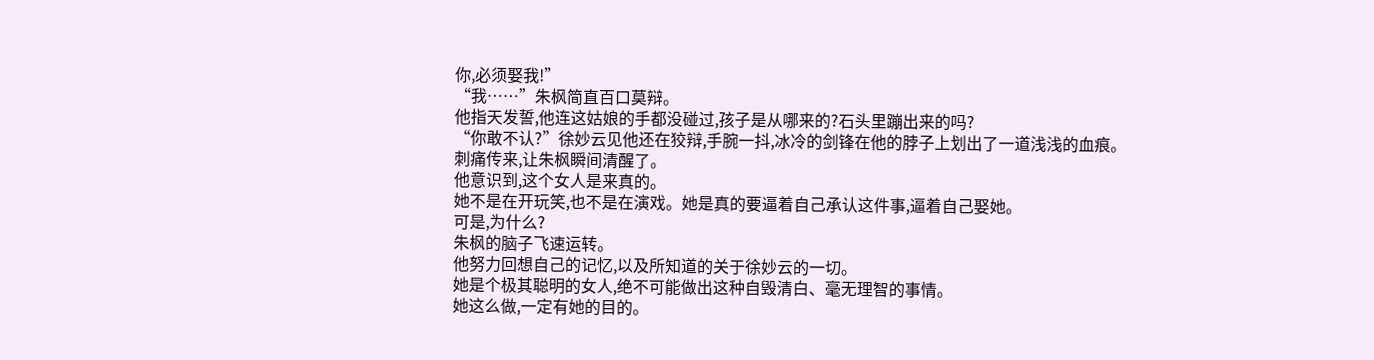你,必须娶我!”
“我……”朱枫简直百口莫辩。
他指天发誓,他连这姑娘的手都没碰过,孩子是从哪来的?石头里蹦出来的吗?
“你敢不认?”徐妙云见他还在狡辩,手腕一抖,冰冷的剑锋在他的脖子上划出了一道浅浅的血痕。
刺痛传来,让朱枫瞬间清醒了。
他意识到,这个女人是来真的。
她不是在开玩笑,也不是在演戏。她是真的要逼着自己承认这件事,逼着自己娶她。
可是,为什么?
朱枫的脑子飞速运转。
他努力回想自己的记忆,以及所知道的关于徐妙云的一切。
她是个极其聪明的女人,绝不可能做出这种自毁清白、毫无理智的事情。
她这么做,一定有她的目的。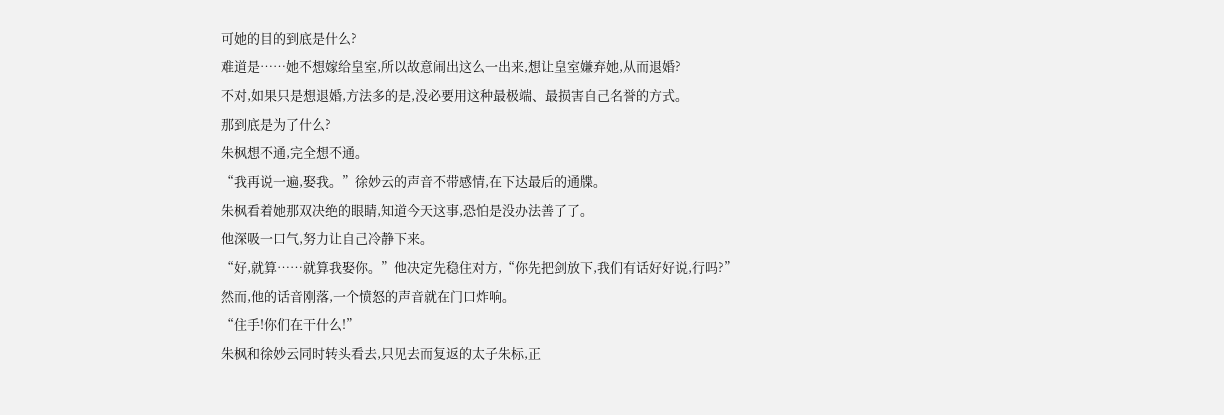可她的目的到底是什么?
难道是……她不想嫁给皇室,所以故意闹出这么一出来,想让皇室嫌弃她,从而退婚?
不对,如果只是想退婚,方法多的是,没必要用这种最极端、最损害自己名誉的方式。
那到底是为了什么?
朱枫想不通,完全想不通。
“我再说一遍,娶我。”徐妙云的声音不带感情,在下达最后的通牒。
朱枫看着她那双决绝的眼睛,知道今天这事,恐怕是没办法善了了。
他深吸一口气,努力让自己冷静下来。
“好,就算……就算我娶你。”他决定先稳住对方,“你先把剑放下,我们有话好好说,行吗?”
然而,他的话音刚落,一个愤怒的声音就在门口炸响。
“住手!你们在干什么!”
朱枫和徐妙云同时转头看去,只见去而复返的太子朱标,正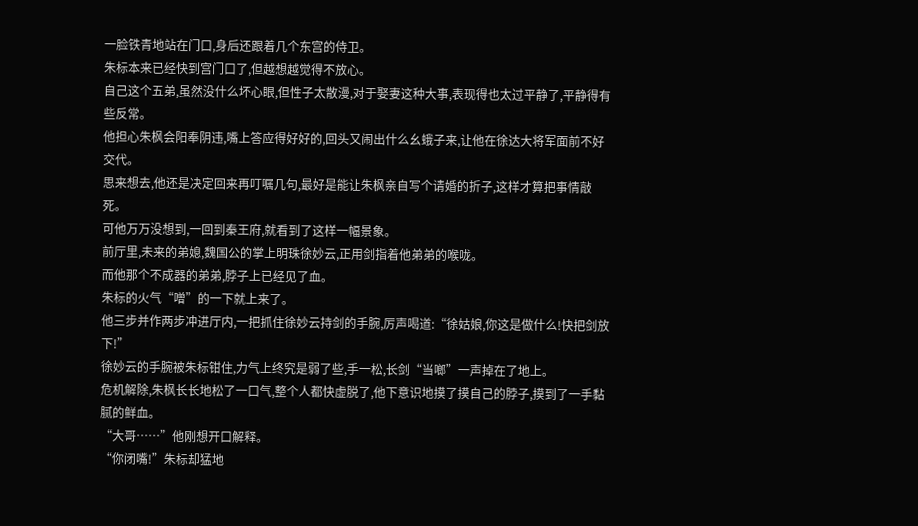一脸铁青地站在门口,身后还跟着几个东宫的侍卫。
朱标本来已经快到宫门口了,但越想越觉得不放心。
自己这个五弟,虽然没什么坏心眼,但性子太散漫,对于娶妻这种大事,表现得也太过平静了,平静得有些反常。
他担心朱枫会阳奉阴违,嘴上答应得好好的,回头又闹出什么幺蛾子来,让他在徐达大将军面前不好交代。
思来想去,他还是决定回来再叮嘱几句,最好是能让朱枫亲自写个请婚的折子,这样才算把事情敲死。
可他万万没想到,一回到秦王府,就看到了这样一幅景象。
前厅里,未来的弟媳,魏国公的掌上明珠徐妙云,正用剑指着他弟弟的喉咙。
而他那个不成器的弟弟,脖子上已经见了血。
朱标的火气“噌”的一下就上来了。
他三步并作两步冲进厅内,一把抓住徐妙云持剑的手腕,厉声喝道:“徐姑娘,你这是做什么!快把剑放下!”
徐妙云的手腕被朱标钳住,力气上终究是弱了些,手一松,长剑“当啷”一声掉在了地上。
危机解除,朱枫长长地松了一口气,整个人都快虚脱了,他下意识地摸了摸自己的脖子,摸到了一手黏腻的鲜血。
“大哥……”他刚想开口解释。
“你闭嘴!”朱标却猛地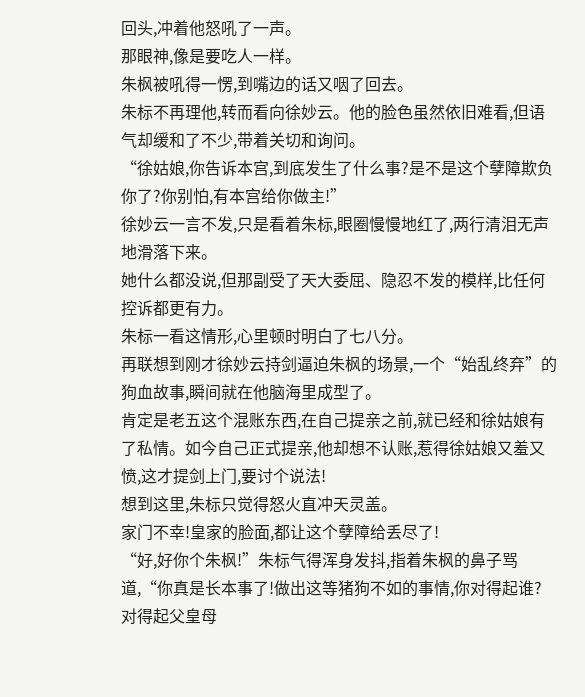回头,冲着他怒吼了一声。
那眼神,像是要吃人一样。
朱枫被吼得一愣,到嘴边的话又咽了回去。
朱标不再理他,转而看向徐妙云。他的脸色虽然依旧难看,但语气却缓和了不少,带着关切和询问。
“徐姑娘,你告诉本宫,到底发生了什么事?是不是这个孽障欺负你了?你别怕,有本宫给你做主!”
徐妙云一言不发,只是看着朱标,眼圈慢慢地红了,两行清泪无声地滑落下来。
她什么都没说,但那副受了天大委屈、隐忍不发的模样,比任何控诉都更有力。
朱标一看这情形,心里顿时明白了七八分。
再联想到刚才徐妙云持剑逼迫朱枫的场景,一个“始乱终弃”的狗血故事,瞬间就在他脑海里成型了。
肯定是老五这个混账东西,在自己提亲之前,就已经和徐姑娘有了私情。如今自己正式提亲,他却想不认账,惹得徐姑娘又羞又愤,这才提剑上门,要讨个说法!
想到这里,朱标只觉得怒火直冲天灵盖。
家门不幸!皇家的脸面,都让这个孽障给丢尽了!
“好,好你个朱枫!”朱标气得浑身发抖,指着朱枫的鼻子骂道,“你真是长本事了!做出这等猪狗不如的事情,你对得起谁?对得起父皇母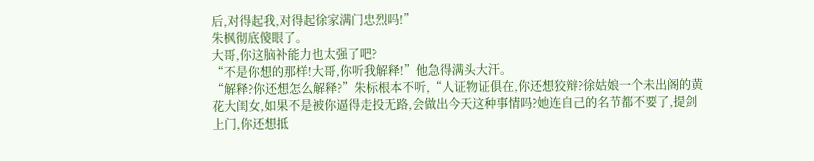后,对得起我,对得起徐家满门忠烈吗!”
朱枫彻底傻眼了。
大哥,你这脑补能力也太强了吧?
“不是你想的那样!大哥,你听我解释!”他急得满头大汗。
“解释?你还想怎么解释?”朱标根本不听,“人证物证俱在,你还想狡辩?徐姑娘一个未出阁的黄花大闺女,如果不是被你逼得走投无路,会做出今天这种事情吗?她连自己的名节都不要了,提剑上门,你还想抵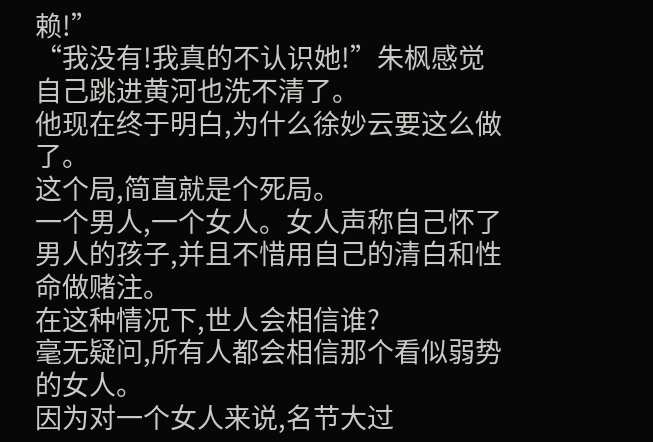赖!”
“我没有!我真的不认识她!”朱枫感觉自己跳进黄河也洗不清了。
他现在终于明白,为什么徐妙云要这么做了。
这个局,简直就是个死局。
一个男人,一个女人。女人声称自己怀了男人的孩子,并且不惜用自己的清白和性命做赌注。
在这种情况下,世人会相信谁?
毫无疑问,所有人都会相信那个看似弱势的女人。
因为对一个女人来说,名节大过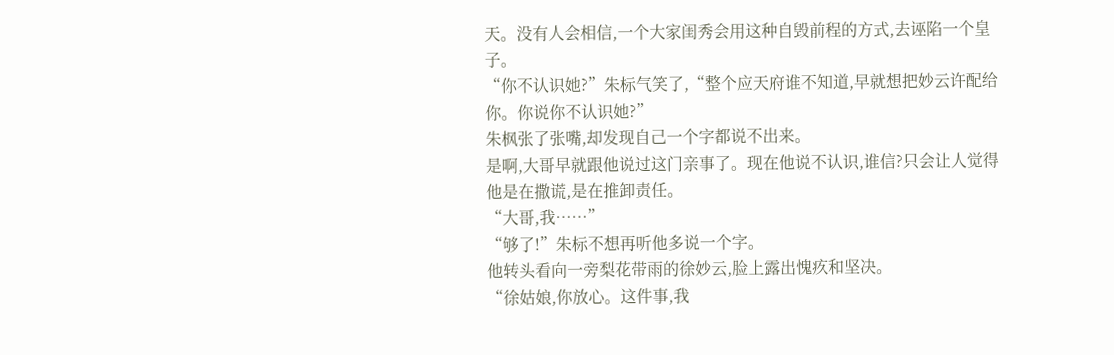天。没有人会相信,一个大家闺秀会用这种自毁前程的方式,去诬陷一个皇子。
“你不认识她?”朱标气笑了,“整个应天府谁不知道,早就想把妙云许配给你。你说你不认识她?”
朱枫张了张嘴,却发现自己一个字都说不出来。
是啊,大哥早就跟他说过这门亲事了。现在他说不认识,谁信?只会让人觉得他是在撒谎,是在推卸责任。
“大哥,我……”
“够了!”朱标不想再听他多说一个字。
他转头看向一旁梨花带雨的徐妙云,脸上露出愧疚和坚决。
“徐姑娘,你放心。这件事,我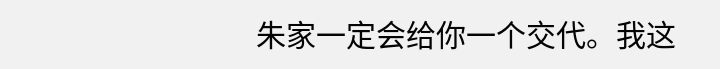朱家一定会给你一个交代。我这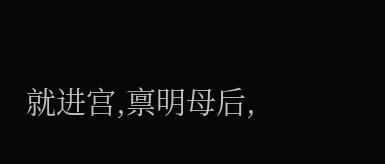就进宫,禀明母后,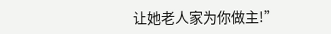让她老人家为你做主!”